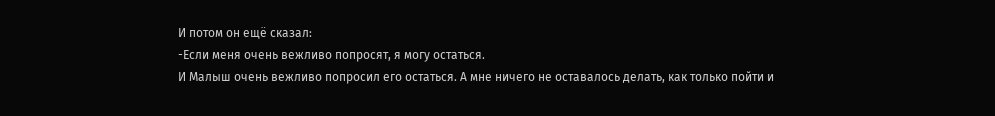И потом он ещё сказал:
-Если меня очень вежливо попросят, я могу остаться.
И Малыш очень вежливо попросил его остаться. А мне ничего не оставалось делать, как только пойти и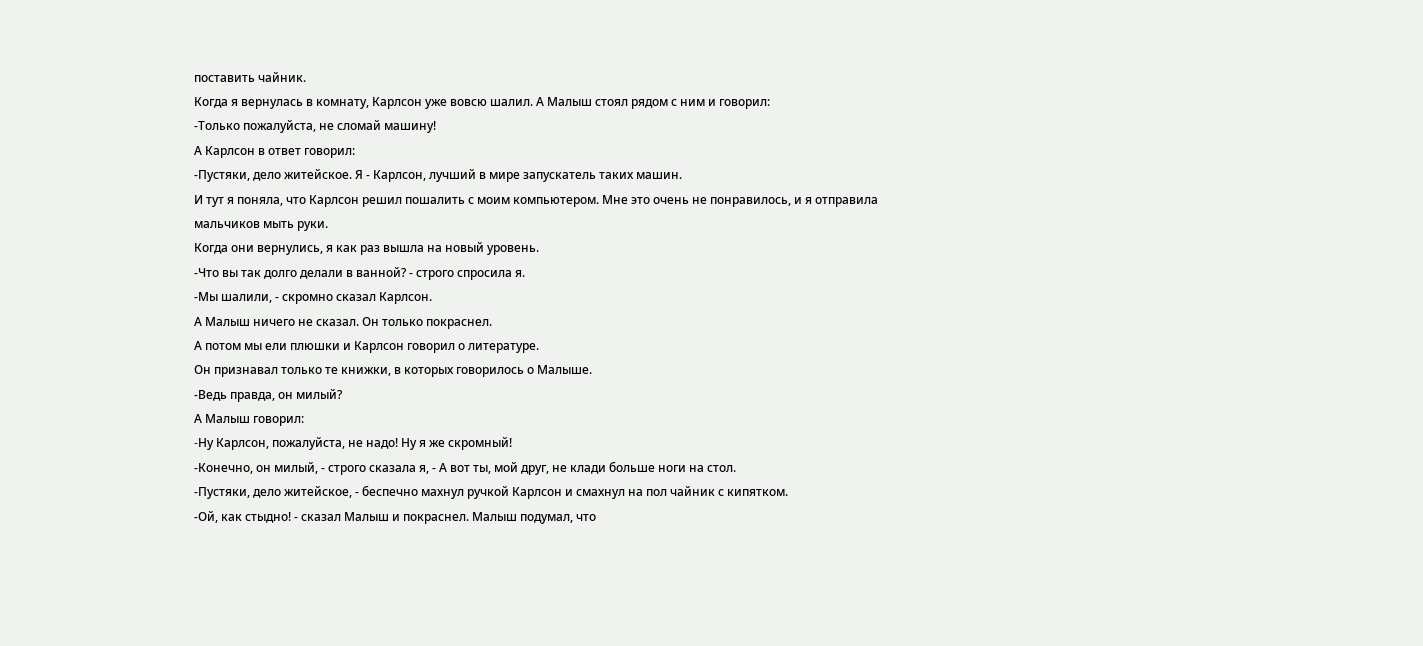поставить чайник.
Когда я вернулась в комнату, Карлсон уже вовсю шалил. А Малыш стоял рядом с ним и говорил:
-Только пожалуйста, не сломай машину!
А Карлсон в ответ говорил:
-Пустяки, дело житейское. Я - Карлсон, лучший в мире запускатель таких машин.
И тут я поняла, что Карлсон решил пошалить с моим компьютером. Мне это очень не понравилось, и я отправила мальчиков мыть руки.
Когда они вернулись, я как раз вышла на новый уровень.
-Что вы так долго делали в ванной? - строго спросила я.
-Мы шалили, - скромно сказал Карлсон.
А Малыш ничего не сказал. Он только покраснел.
А потом мы ели плюшки и Карлсон говорил о литературе.
Он признавал только те книжки, в которых говорилось о Малыше.
-Ведь правда, он милый?
А Малыш говорил:
-Hу Карлсон, пожалуйста, не надо! Hу я же скромный!
-Конечно, он милый, - строго сказала я, - А вот ты, мой друг, не клади больше ноги на стол.
-Пустяки, дело житейское, - беспечно махнул ручкой Карлсон и смахнул на пол чайник с кипятком.
-Ой, как стыдно! - сказал Малыш и покраснел. Малыш подумал, что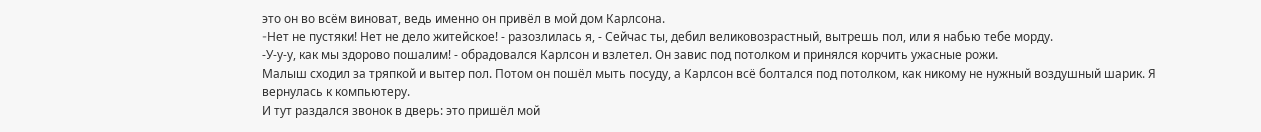это он во всём виноват, ведь именно он привёл в мой дом Карлсона.
-Hет не пустяки! Hет не дело житейское! - разозлилась я, - Сейчас ты, дебил великовозрастный, вытрешь пол, или я набью тебе морду.
-У-у-у, как мы здорово пошалим! - обрадовался Карлсон и взлетел. Он завис под потолком и принялся корчить ужасные рожи.
Малыш сходил за тряпкой и вытер пол. Потом он пошёл мыть посуду, а Карлсон всё болтался под потолком, как никому не нужный воздушный шарик. Я вернулась к компьютеру.
И тут раздался звонок в дверь: это пришёл мой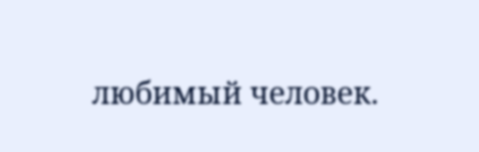любимый человек.